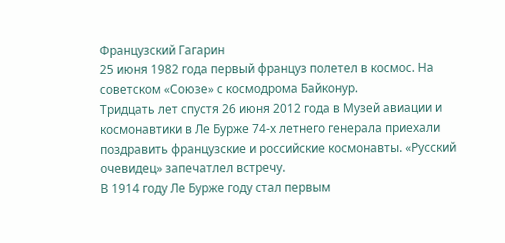Французский Гагарин
25 июня 1982 года первый француз полетел в космос. На советском «Союзе» с космодрома Байконур.
Тридцать лет спустя 26 июня 2012 года в Музей авиации и космонавтики в Ле Бурже 74-х летнего генерала приехали поздравить французские и российские космонавты. «Русский очевидец» запечатлел встречу.
В 1914 году Ле Бурже году стал первым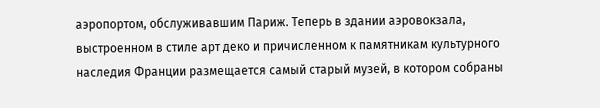аэропортом, обслуживавшим Париж. Теперь в здании аэровокзала, выстроенном в стиле арт деко и причисленном к памятникам культурного наследия Франции размещается самый старый музей, в котором собраны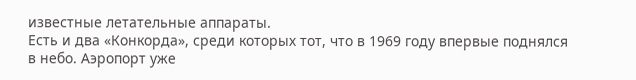известные летательные аппараты.
Есть и два «Конкорда», среди которых тот, что в 1969 году впервые поднялся в небо. Аэропорт уже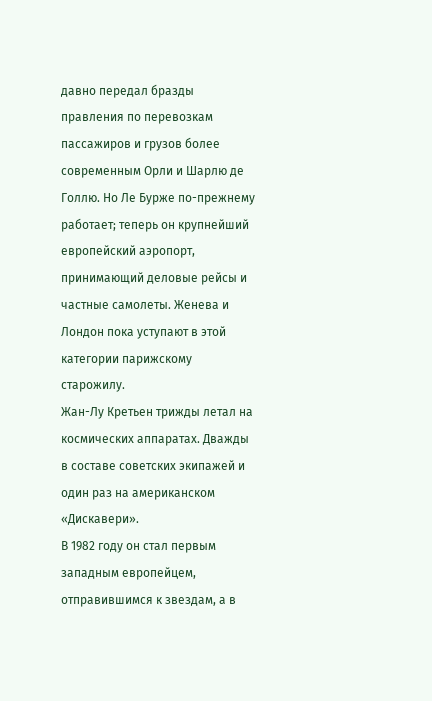давно передал бразды правления по перевозкам пассажиров и грузов более современным Орли и Шарлю де Голлю. Но Ле Бурже по-прежнему работает; теперь он крупнейший европейский аэропорт, принимающий деловые рейсы и частные самолеты. Женева и Лондон пока уступают в этой категории парижскому старожилу.
Жан-Лу Кретьен трижды летал на космических аппаратах. Дважды в составе советских экипажей и один раз на американском «Дискавери».
В 1982 году он стал первым западным европейцем, отправившимся к звездам, а в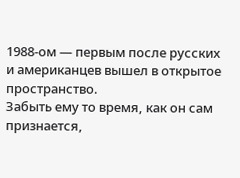1988-ом — первым после русских и американцев вышел в открытое пространство.
Забыть ему то время, как он сам признается,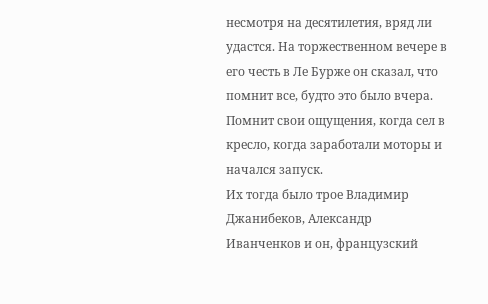несмотря на десятилетия, вряд ли удастся. На торжественном вечере в его честь в Ле Бурже он сказал, что помнит все, будто это было вчера. Помнит свои ощущения, когда сел в кресло, когда заработали моторы и начался запуск.
Их тогда было трое Владимир Джанибеков, Александр Иванченков и он, французский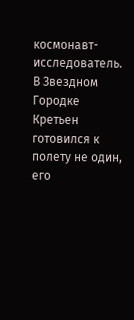космонавт-исследователь.
В Звездном Городке Кретьен готовился к полету не один, его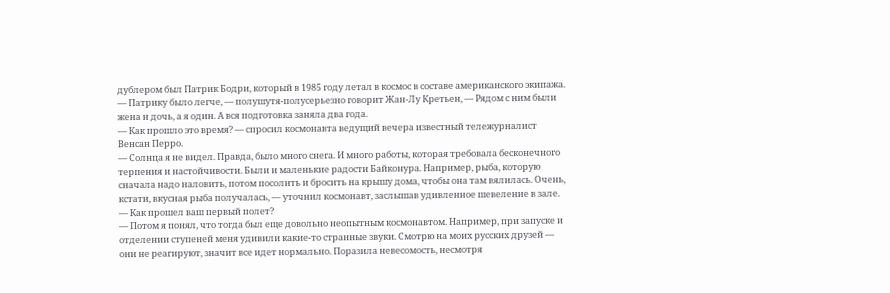дублером был Патрик Бодри, который в 1985 году летал в космос в составе американского экипажа.
— Патрику было легче, — полушутя-полусерьезно говорит Жан-Лу Кретьен, — Рядом с ним были жена и дочь, а я один. А вся подготовка заняла два года.
— Как прошло это время? — спросил космонавта ведущий вечера известный тележурналист Венсан Перро.
— Солнца я не видел. Правда, было много снега. И много работы, которая требовала бесконечного терпения и настойчивости. Были и маленькие радости Байконура. Например, рыба, которую сначала надо наловить, потом посолить и бросить на крышу дома, чтобы она там вялилась. Очень, кстати, вкусная рыба получалась, — уточнил космонавт, заслышав удивленное шевеление в зале.
— Как прошел ваш первый полет?
— Потом я понял, что тогда был еще довольно неопытным космонавтом. Например, при запуске и отделении ступеней меня удивили какие-то странные звуки. Смотрю на моих русских друзей — они не реагируют, значит все идет нормально. Поразила невесомость, несмотря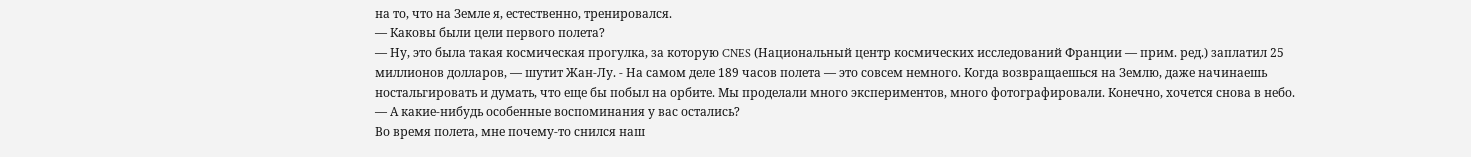на то, что на Земле я, естественно, тренировался.
— Каковы были цели первого полета?
— Ну, это была такая космическая прогулка, за которую CNES (Национальный центр космических исследований Франции — прим. ред.) заплатил 25 миллионов долларов, — шутит Жан-Лу. - На самом деле 189 часов полета — это совсем немного. Когда возвращаешься на Землю, даже начинаешь ностальгировать и думать, что еще бы побыл на орбите. Мы проделали много экспериментов, много фотографировали. Конечно, хочется снова в небо.
— А какие-нибудь особенные воспоминания у вас остались?
Во время полета, мне почему-то снился наш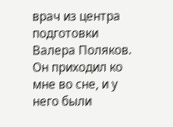врач из центра подготовки Валера Поляков. Он приходил ко мне во сне, и у него были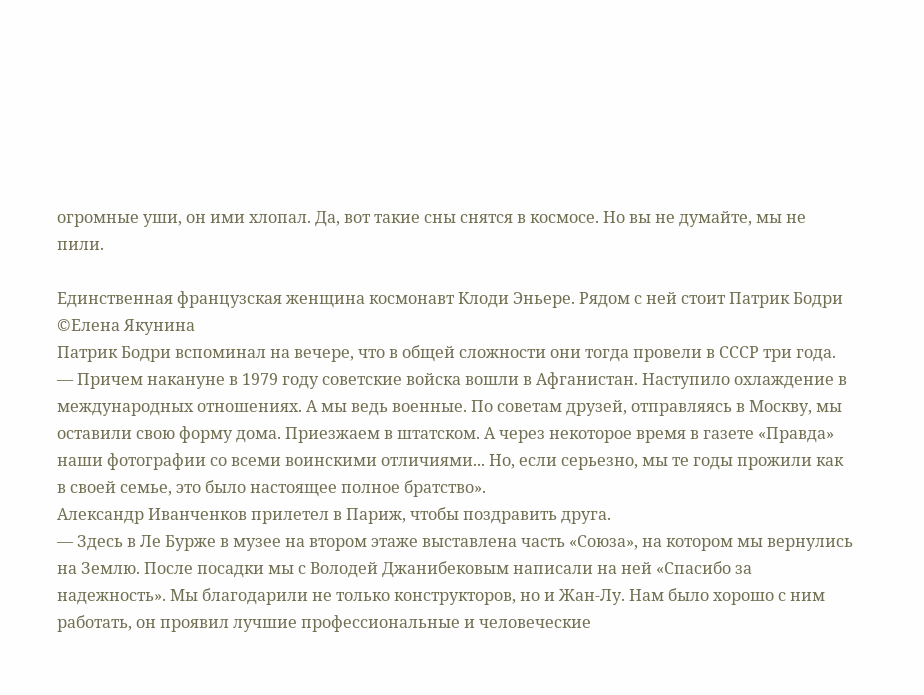огромные уши, он ими хлопал. Да, вот такие сны снятся в космосе. Но вы не думайте, мы не пили.

Единственная французская женщина космонавт Клоди Эньере. Рядом с ней стоит Патрик Бодри ©Елена Якунина
Патрик Бодри вспоминал на вечере, что в общей сложности они тогда провели в СССР три года.
— Причем накануне в 1979 году советские войска вошли в Афганистан. Наступило охлаждение в международных отношениях. А мы ведь военные. По советам друзей, отправляясь в Москву, мы оставили свою форму дома. Приезжаем в штатском. А через некоторое время в газете «Правда» наши фотографии со всеми воинскими отличиями... Но, если серьезно, мы те годы прожили как в своей семье, это было настоящее полное братство».
Александр Иванченков прилетел в Париж, чтобы поздравить друга.
— Здесь в Ле Бурже в музее на втором этаже выставлена часть «Союза», на котором мы вернулись на Землю. После посадки мы с Володей Джанибековым написали на ней «Спасибо за надежность». Мы благодарили не только конструкторов, но и Жан-Лу. Нам было хорошо с ним работать, он проявил лучшие профессиональные и человеческие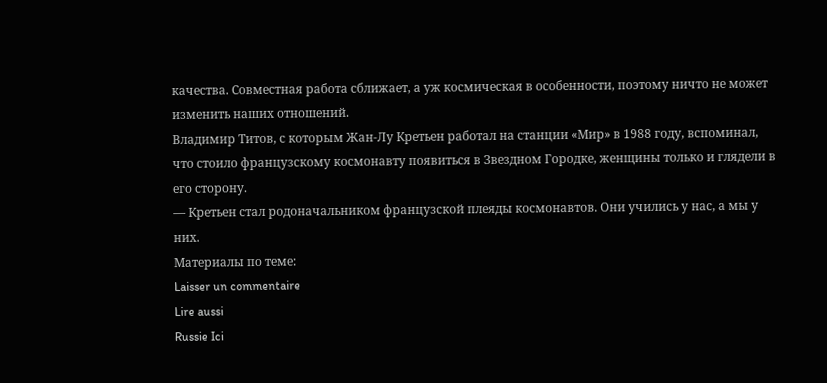качества. Совместная работа сближает, а уж космическая в особенности, поэтому ничто не может изменить наших отношений.
Владимир Титов, с которым Жан-Лу Кретьен работал на станции «Мир» в 1988 году, вспоминал, что стоило французскому космонавту появиться в Звездном Городке, женщины только и глядели в его сторону.
— Кретьен стал родоначальником французской плеяды космонавтов. Они учились у нас, а мы у них.
Материалы по теме:
Laisser un commentaire
Lire aussi
Russie Ici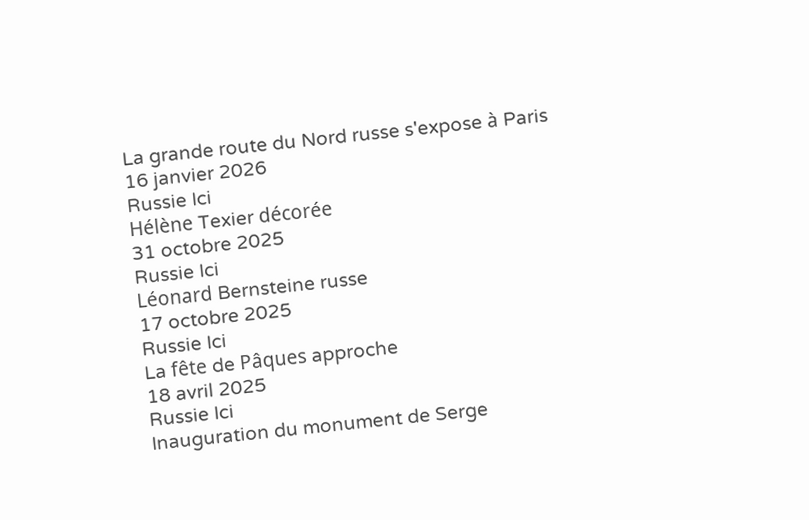La grande route du Nord russe s'expose à Paris
16 janvier 2026
Russie Ici
Hélène Texier décorée
31 octobre 2025
Russie Ici
Léonard Bernsteine russe
17 octobre 2025
Russie Ici
La fête de Pâques approche
18 avril 2025
Russie Ici
Inauguration du monument de Serge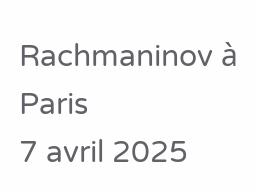Rachmaninov à Paris
7 avril 2025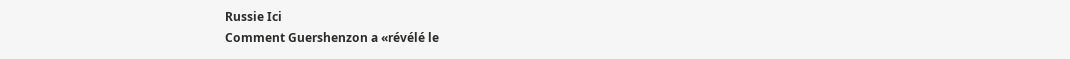Russie Ici
Comment Guershenzon a «révélé le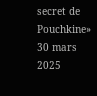secret de Pouchkine»
30 mars 2025